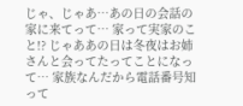じゃ、じゃあ…あの日の会話の家に来てって… 家って実家のこと!? じゃああの日は冬夜はお姉さんと会ってたってことになって… 家族なんだから電話番号知って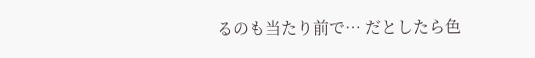るのも当たり前で… だとしたら色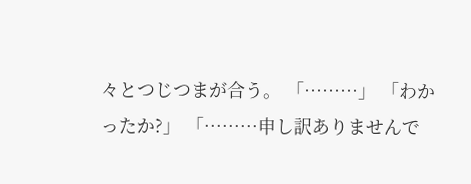々とつじつまが合う。 「………」 「わかったか?」 「………申し訳ありませんで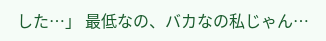した…」 最低なの、バカなの私じゃん…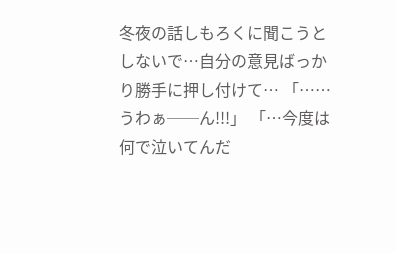冬夜の話しもろくに聞こうとしないで…自分の意見ばっかり勝手に押し付けて… 「……うわぁ──ん!!!」 「…今度は何で泣いてんだ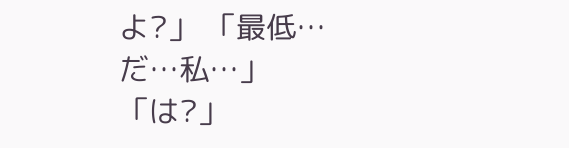よ?」 「最低…だ…私…」 「は?」